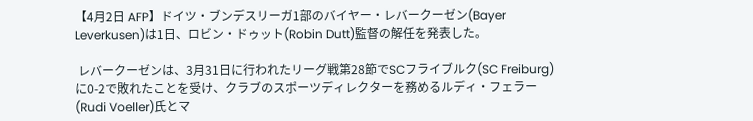【4月2日 AFP】ドイツ・ブンデスリーガ1部のバイヤー・レバークーゼン(Bayer Leverkusen)は1日、ロビン・ドゥット(Robin Dutt)監督の解任を発表した。

 レバークーゼンは、3月31日に行われたリーグ戦第28節でSCフライブルク(SC Freiburg)に0-2で敗れたことを受け、クラブのスポーツディレクターを務めるルディ・フェラー(Rudi Voeller)氏とマ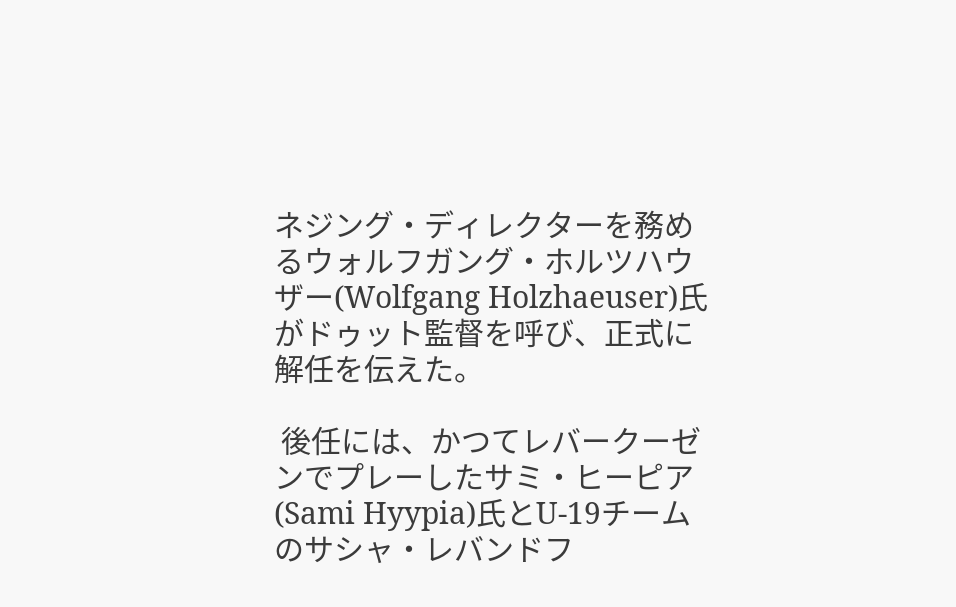ネジング・ディレクターを務めるウォルフガング・ホルツハウザー(Wolfgang Holzhaeuser)氏がドゥット監督を呼び、正式に解任を伝えた。

 後任には、かつてレバークーゼンでプレーしたサミ・ヒーピア(Sami Hyypia)氏とU-19チームのサシャ・レバンドフ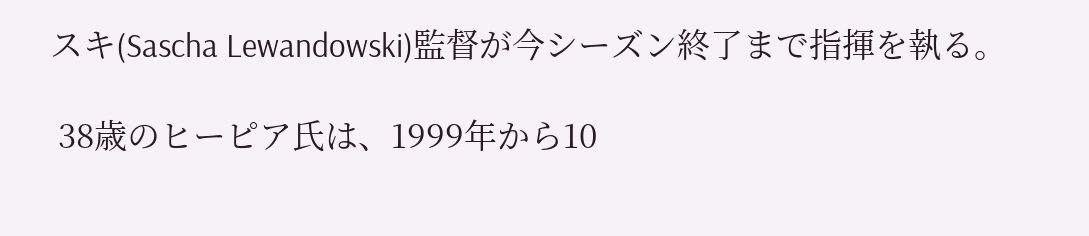スキ(Sascha Lewandowski)監督が今シーズン終了まで指揮を執る。

 38歳のヒーピア氏は、1999年から10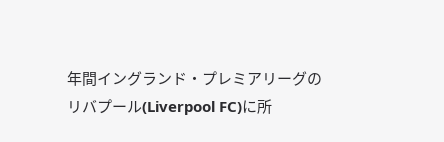年間イングランド・プレミアリーグのリバプール(Liverpool FC)に所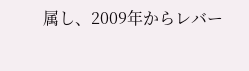属し、2009年からレバー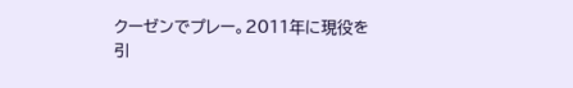クーゼンでプレー。2011年に現役を引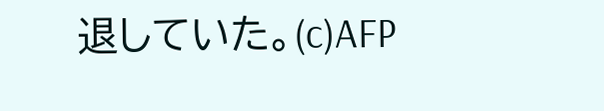退していた。(c)AFP